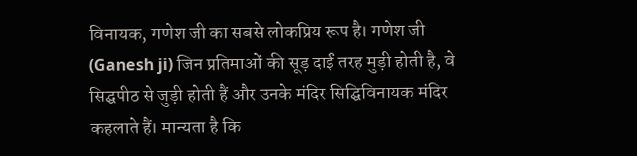विनायक, गणेश जी का सबसे लोकप्रिय रूप है। गणेश जी (Ganesh ji) जिन प्रतिमाओं की सूड़ दाईं तरह मुड़ी होती है, वे सिद्घपीठ से जुड़ी होती हैं और उनके मंदिर सिद्घिविनायक मंदिर कहलाते हैं। मान्यता है कि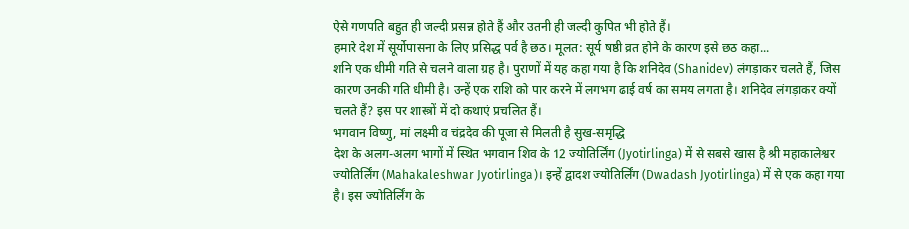ऐसे गणपति बहुत ही जल्दी प्रसन्न होते हैं और उतनी ही जल्दी कुपित भी होते हैं।
हमारे देश में सूर्योपासना के लिए प्रसिद्ध पर्व है छठ। मूलत: सूर्य षष्ठी व्रत होने के कारण इसे छठ कहा...
शनि एक धीमी गति से चलने वाला ग्रह है। पुराणों में यह कहा गया है कि शनिदेव (Shanidev) लंगड़ाकर चलते हैं, जिस कारण उनकी गति धीमी है। उन्हें एक राशि को पार करने में लगभग ढाई वर्ष का समय लगता है। शनिदेव लंगड़ाकर क्यों चलते हैं? इस पर शास्त्रों में दो कथाएं प्रचलित हैं।
भगवान विष्णु, मां लक्ष्मी व चंद्रदेव की पूजा से मिलती है सुख-समृद्धि
देश के अलग-अलग भागों में स्थित भगवान शिव के 12 ज्योतिर्लिंग (Jyotirlinga) में से सबसे खास है श्री महाकालेश्वर ज्योतिर्लिंग (Mahakaleshwar Jyotirlinga)। इन्हें द्वादश ज्योतिर्लिंग (Dwadash Jyotirlinga) में से एक कहा गया है। इस ज्योतिर्लिंग के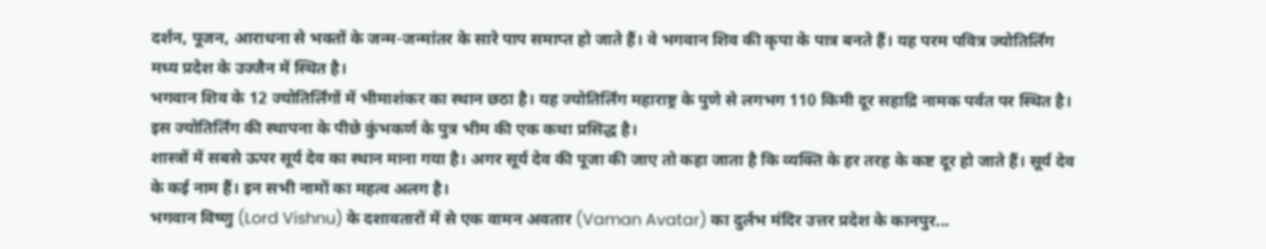दर्शन, पूजन, आराधना से भक्तों के जन्म-जन्मांतर के सारे पाप समाप्त हो जाते हैं। वे भगवान शिव की कृपा के पात्र बनते हैं। यह परम पवित्र ज्योतिर्लिंग मध्य प्रदेश के उज्जैन में स्थित है।
भगवान शिव के 12 ज्योतिर्लिंगों में भीमाशंकर का स्थान छठा है। यह ज्योतिर्लिंग महाराष्ट्र के पुणे से लगभग 110 किमी दूर सहाद्रि नामक पर्वत पर स्थित है। इस ज्योतिर्लिंग की स्थापना के पीछे कुंभकर्ण के पुत्र भीम की एक कथा प्रसिद्ध है।
शास्त्रों में सबसे ऊपर सूर्य देव का स्थान माना गया है। अगर सूर्य देव की पूजा की जाए तो कहा जाता है कि व्यक्ति के हर तरह के कष्ट दूर हो जाते हैं। सूर्य देव के कई नाम हैं। इन सभी नामों का महत्व अलग है।
भगवान विष्णु (Lord Vishnu) के दशावतारों में से एक वामन अवतार (Vaman Avatar) का दुर्लभ मंदिर उत्तर प्रदेश के कानपुर...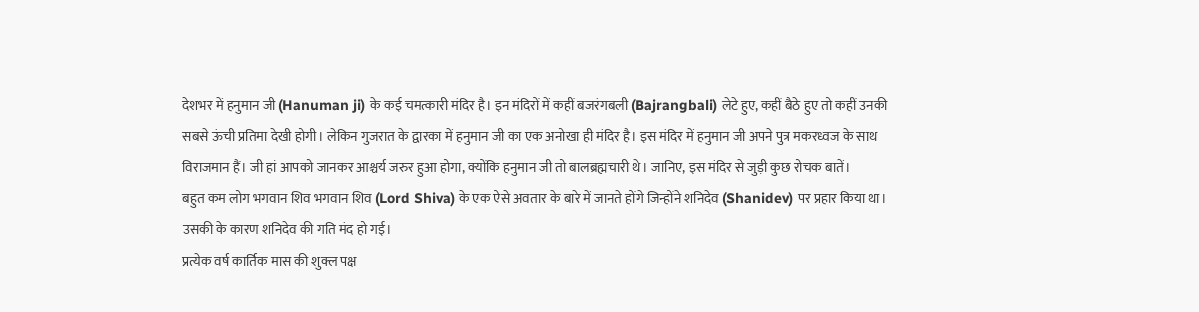देशभर में हनुमान जी (Hanuman ji) के कई चमत्कारी मंदिर है। इन मंदिरों में कहीं बजरंगबली (Bajrangbali) लेटे हुए, कहीं बैठे हुए तो कहीं उनकी सबसे ऊंची प्रतिमा देखी होगी। लेकिन गुजरात के द्वारका में हनुमान जी का एक अनोखा ही मंदिर है। इस मंदिर में हनुमान जी अपने पुत्र मकरध्वज के साथ विराजमान हैं। जी हां आपको जानकर आश्चर्य जरुर हुआ होगा, क्योंकि हनुमान जी तो बालब्रह्मचारी थे। जानिए, इस मंदिर से जुड़ी कुछ रोचक बातें।
बहुत कम लोग भगवान शिव भगवान शिव (Lord Shiva) के एक ऐसे अवतार के बारे में जानते होंगे जिन्होंने शनिदेव (Shanidev) पर प्रहार किया था। उसकी के कारण शनिदेव की गति मंद हो गई।
प्रत्येक वर्ष कार्तिक मास की शुक्ल पक्ष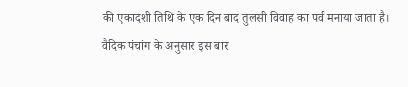की एकादशी तिथि के एक दिन बाद तुलसी विवाह का पर्व मनाया जाता है। वैदिक पंचांग के अनुसार इस बार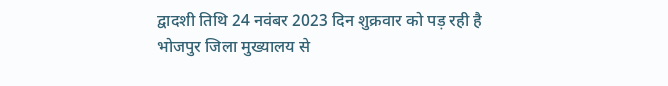द्वादशी तिथि 24 नवंबर 2023 दिन शुक्रवार को पड़ रही है
भोजपुर जिला मुख्यालय से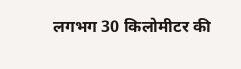लगभग 30 किलोमीटर की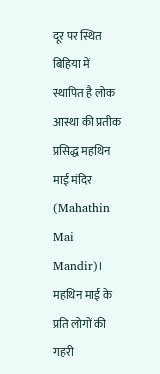दूर पर स्थित बिहिया में स्थापित है लोक आस्था की प्रतीक प्रसिद्ध महथिन माई मंदिर (Mahathin Mai Mandir)। महथिन माई के प्रति लोगों की गहरी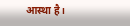आस्था है।